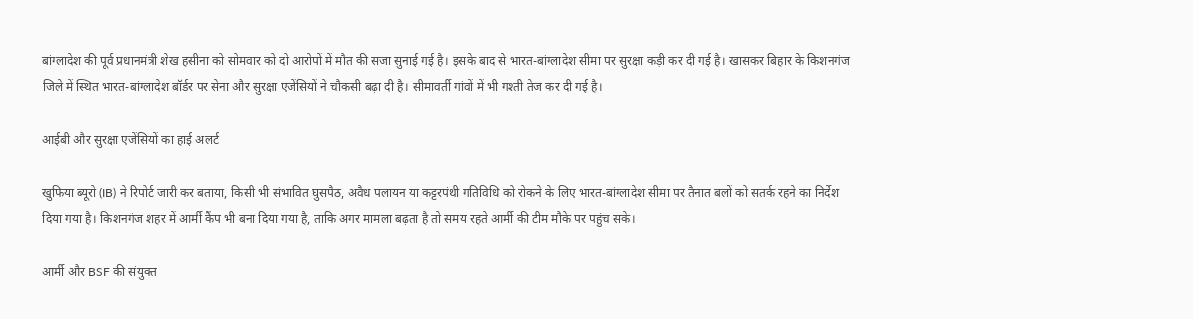बांग्लादेश की पूर्व प्रधानमंत्री शेख हसीना को सोमवार को दो आरोपों में मौत की सजा सुनाई गई है। इसके बाद से भारत-बांग्लादेश सीमा पर सुरक्षा कड़ी कर दी गई है। खासकर बिहार के किशनगंज जिले में स्थित भारत-बांग्लादेश बॉर्डर पर सेना और सुरक्षा एजेंसियों ने चौकसी बढ़ा दी है। सीमावर्ती गांवों में भी गश्ती तेज कर दी गई है।

आईबी और सुरक्षा एजेंसियों का हाई अलर्ट

खुफिया ब्यूरो (IB) ने रिपोर्ट जारी कर बताया, किसी भी संभावित घुसपैठ, अवैध पलायन या कट्टरपंथी गतिविधि को रोकने के लिए भारत-बांग्लादेश सीमा पर तैनात बलों को सतर्क रहने का निर्देश दिया गया है। किशनगंज शहर में आर्मी कैंप भी बना दिया गया है, ताकि अगर मामला बढ़ता है तो समय रहते आर्मी की टीम मौके पर पहुंच सके।

आर्मी और BSF की संयुक्त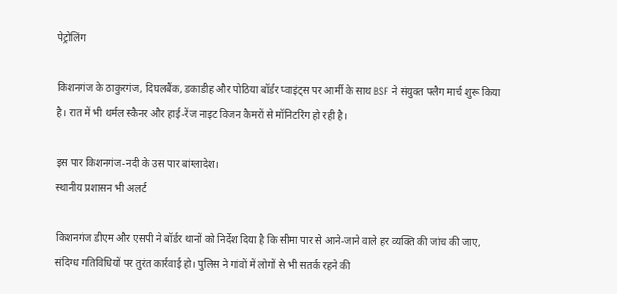पेट्रोलिंग

किशनगंज के ठाकुरगंज, दिघलबैंक, डकाडीह और पोठिया बॉर्डर प्वाइंट्स पर आर्मी के साथ BSF ने संयुक्त फ्लैग मार्च शुरू किया है। रात में भी थर्मल स्कैनर और हाई-रेंज नाइट विजन कैमरों से मॉनिटरिंग हो रही है।

इस पार किशनगंज-नदी के उस पार बांग्लादेश।
स्थानीय प्रशासन भी अलर्ट

किशनगंज डीएम और एसपी ने बॉर्डर थानों को निर्देश दिया है कि सीमा पार से आने-जाने वाले हर व्यक्ति की जांच की जाए, संदिग्ध गतिविधियों पर तुरंत कार्रवाई हो। पुलिस ने गांवों में लोगों से भी सतर्क रहने की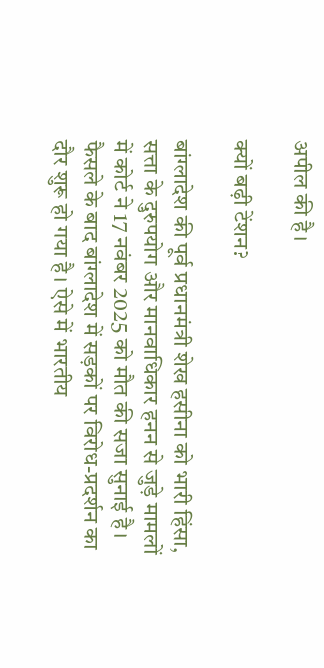अपील की है।

क्यों बढ़ी टेंशन?

बांग्लादेश की पूर्व प्रधानमंत्री शेख हसीना को भारी हिंसा, सत्ता के दुरुपयोग और मानवाधिकार हनन से जुड़े मामलों में कोर्ट ने 17 नवंबर 2025 को मौत की सजा सुनाई है। फैसले के बाद बांग्लादेश में सड़कों पर विरोध-प्रदर्शन का दौर शुरू हो गया है। ऐसे में भारतीय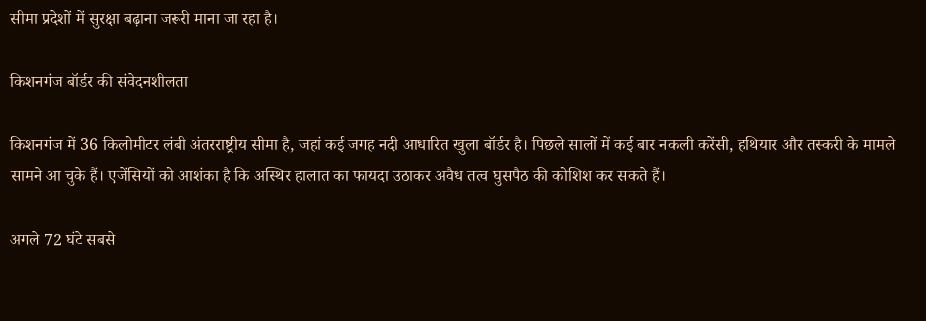सीमा प्रदेशों में सुरक्षा बढ़ाना जरूरी माना जा रहा है।

किशनगंज बॉर्डर की संवेदनशीलता

किशनगंज में 36 किलोमीटर लंबी अंतरराष्ट्रीय सीमा है, जहां कई जगह नदी आधारित खुला बॉर्डर है। पिछले सालों में कई बार नकली करेंसी, हथियार और तस्करी के मामले सामने आ चुके हैं। एजेंसियों को आशंका है कि अस्थिर हालात का फायदा उठाकर अवैध तत्व घुसपैठ की कोशिश कर सकते हैं।

अगले 72 घंटे सबसे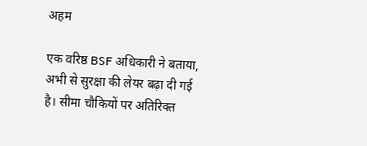अहम

एक वरिष्ठ BSF अधिकारी ने बताया, अभी से सुरक्षा की लेयर बढ़ा दी गई है। सीमा चौकियों पर अतिरिक्त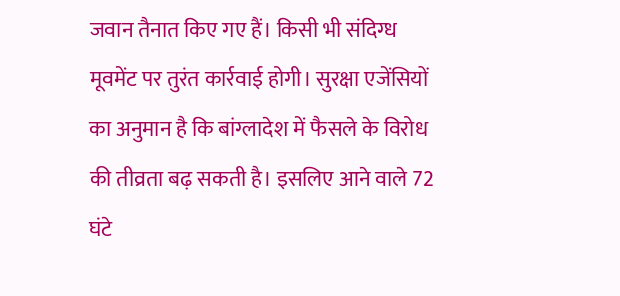जवान तैनात किए गए हैं। किसी भी संदिग्ध मूवमेंट पर तुरंत कार्रवाई होगी। सुरक्षा एजेंसियों का अनुमान है कि बांग्लादेश में फैसले के विरोध की तीव्रता बढ़ सकती है। इसलिए आने वाले 72 घंटे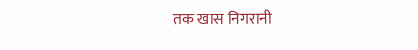तक खास निगरानी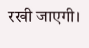रखी जाएगी।